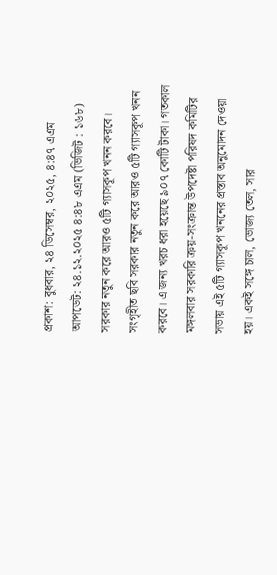প্রকাশ: বুধবার, ২৪ ডিসেম্বর, ২০২৫, ৪:৪৭ এএম আপডেট: ২৪.১২.২০২৫ ৪:৪৮ এএম (ভিজিট : ১৬৮)
সরকার নতুন করে আরও ৫টি গ্যাসকূপ খনন করবে। সংগৃহীত ছবি সরকার নতুন করে আরও ৫টি গ্যাসকূপ খনন করবে। এ জন্য খরচ ধরা হয়েছে ৯০৭ কোটি টাকা। গতকাল মঙ্গলবার সরকারি ক্রয়-সংক্রান্ত উপদেষ্টা পরিষদ কমিটির সভায় এই ৫টি গ্যাসকূপ খননের প্রস্তাব অনুমোদন দেওয়া হয়। একই সঙ্গে চাল, ভোজ্য তেল, সার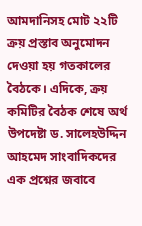আমদানিসহ মোট ২২টি ক্রয় প্রস্তাব অনুমোদন দেওয়া হয় গতকালের বৈঠকে। এদিকে, ক্রয় কমিটির বৈঠক শেষে অর্থ উপদেষ্টা ড. সালেহউদ্দিন আহমেদ সাংবাদিকদের এক প্রশ্নের জবাবে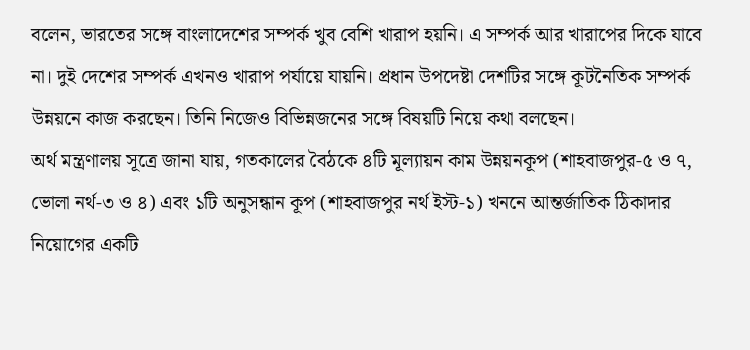বলেন, ভারতের সঙ্গে বাংলাদেশের সম্পর্ক খুব বেশি খারাপ হয়নি। এ সম্পর্ক আর খারাপের দিকে যাবে না। দুই দেশের সম্পর্ক এখনও খারাপ পর্যায়ে যায়নি। প্রধান উপদেষ্টা দেশটির সঙ্গে কূটনৈতিক সম্পর্ক উন্নয়নে কাজ করছেন। তিনি নিজেও বিভিন্নজনের সঙ্গে বিষয়টি নিয়ে কথা বলছেন।
অর্থ মন্ত্রণালয় সূত্রে জানা যায়, গতকালের বৈঠকে ৪টি মূল্যায়ন কাম উন্নয়নকূপ (শাহবাজপুর-৫ ও ৭, ভোলা নর্থ-৩ ও ৪) এবং ১টি অনুসন্ধান কূপ (শাহবাজপুর নর্থ ইস্ট-১) খননে আন্তর্জাতিক ঠিকাদার নিয়োগের একটি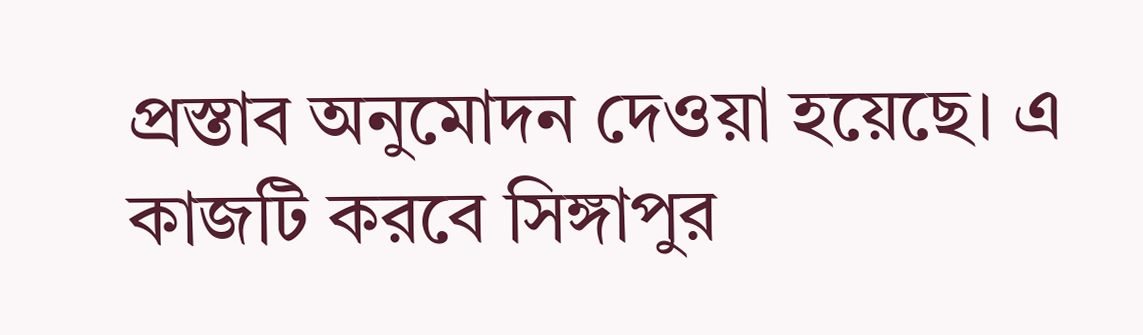প্রস্তাব অনুমোদন দেওয়া হয়েছে। এ কাজটি করবে সিঙ্গাপুর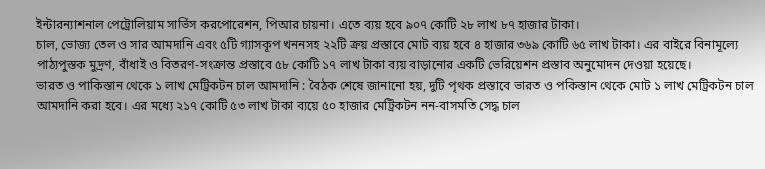ইন্টারন্যাশনাল পেট্রোলিয়াম সার্ভিস করপোরেশন, পিআর চায়না। এতে ব্যয় হবে ৯০৭ কোটি ২৮ লাখ ৮৭ হাজার টাকা।
চাল, ভোজ্য তেল ও সার আমদানি এবং ৫টি গ্যাসকূপ খননসহ ২২টি ক্রয় প্রস্তাবে মোট ব্যয় হবে ৪ হাজার ৩৬৯ কোটি ৬৫ লাখ টাকা। এর বাইরে বিনামূল্যে পাঠ্যপুস্তক মুদ্রণ, বাঁধাই ও বিতরণ-সংক্রান্ত প্রস্তাবে ৫৮ কোটি ১৭ লাখ টাকা ব্যয় বাড়ানোর একটি ভেরিয়েশন প্রস্তাব অনুমোদন দেওয়া হয়েছে।
ভারত ও পাকিস্তান থেকে ১ লাখ মেট্রিকটন চাল আমদানি : বৈঠক শেষে জানানো হয়, দুটি পৃথক প্রস্তাবে ভারত ও পকিস্তান থেকে মোট ১ লাখ মেট্রিকটন চাল আমদানি করা হবে। এর মধ্যে ২১৭ কোটি ৫৩ লাখ টাকা ব্যয়ে ৫০ হাজার মেট্রিকটন নন-বাসমতি সেদ্ধ চাল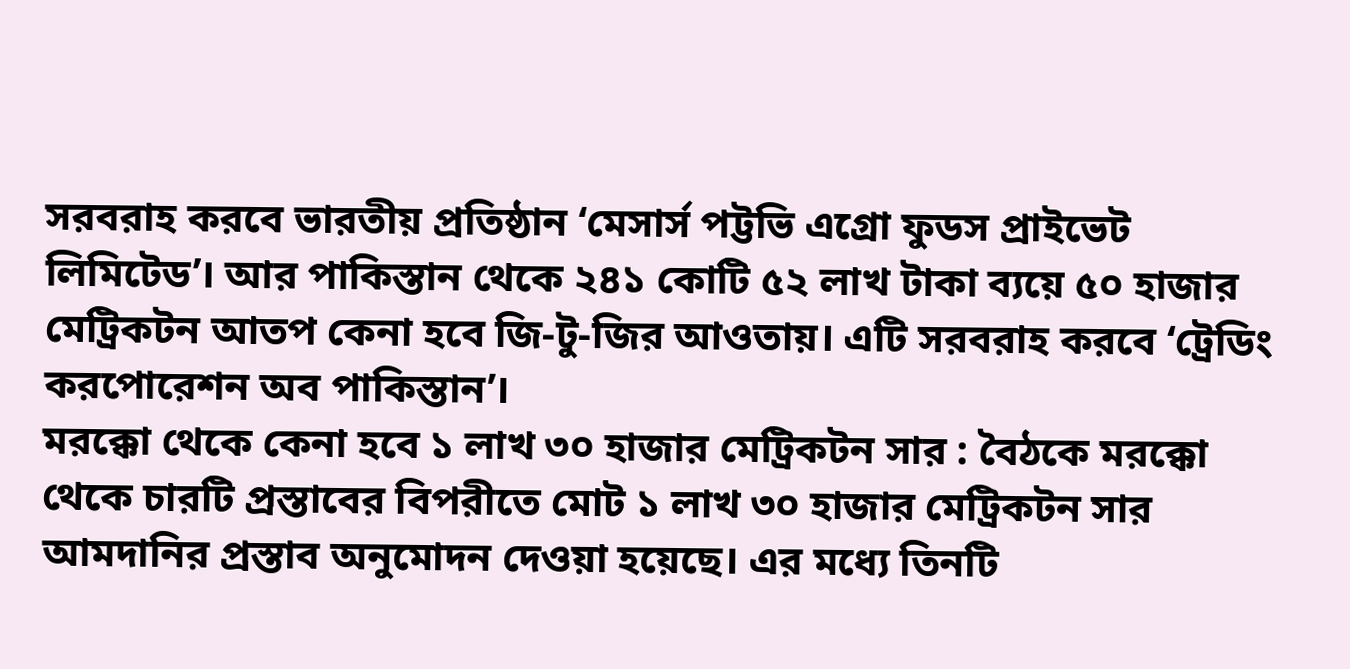সরবরাহ করবে ভারতীয় প্রতিষ্ঠান ‘মেসার্স পট্টভি এগ্রো ফুডস প্রাইভেট লিমিটেড’। আর পাকিস্তান থেকে ২৪১ কোটি ৫২ লাখ টাকা ব্যয়ে ৫০ হাজার মেট্রিকটন আতপ কেনা হবে জি-টু-জির আওতায়। এটি সরবরাহ করবে ‘ট্রেডিং করপোরেশন অব পাকিস্তান’।
মরক্কো থেকে কেনা হবে ১ লাখ ৩০ হাজার মেট্রিকটন সার : বৈঠকে মরক্কো থেকে চারটি প্রস্তাবের বিপরীতে মোট ১ লাখ ৩০ হাজার মেট্রিকটন সার আমদানির প্রস্তাব অনুমোদন দেওয়া হয়েছে। এর মধ্যে তিনটি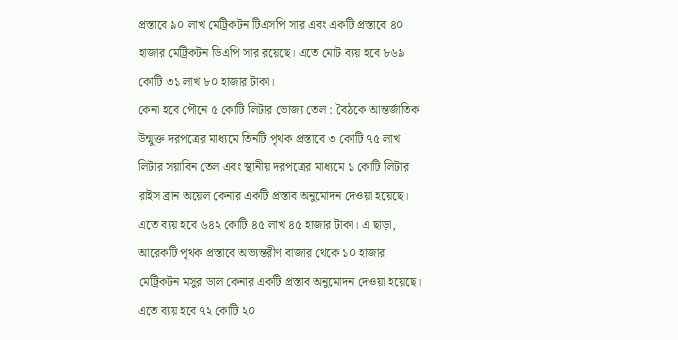প্রস্তাবে ৯০ লাখ মেট্রিকটন টিএসপি সার এবং একটি প্রস্তাবে ৪০ হাজার মেট্রিকটন ডিএপি সার রয়েছে। এতে মোট ব্যয় হবে ৮৬৯ কোটি ৩১ লাখ ৮০ হাজার টাকা।
কেনা হবে পৌনে ৫ কোটি লিটার ভোজ্য তেল : বৈঠকে আন্তর্জাতিক উন্মুক্ত দরপত্রের মাধ্যমে তিনটি পৃথক প্রস্তাবে ৩ কোটি ৭৫ লাখ লিটার সয়াবিন তেল এবং স্থানীয় দরপত্রের মাধ্যমে ১ কোটি লিটার রাইস ব্রান অয়েল কেনার একটি প্রস্তাব অনুমোদন দেওয়া হয়েছে। এতে ব্যয় হবে ৬৪২ কোটি ৪৫ লাখ ৪৫ হাজার টাকা। এ ছাড়া, আরেকটি পৃথক প্রস্তাবে অভ্যন্তরীণ বাজার থেকে ১০ হাজার মেট্রিকটন মসুর ডাল কেনার একটি প্রস্তাব অনুমোদন দেওয়া হয়েছে। এতে ব্যয় হবে ৭২ কোটি ২০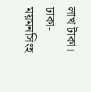লাখ টাকা।
ঢাকা-ময়মনসিংহ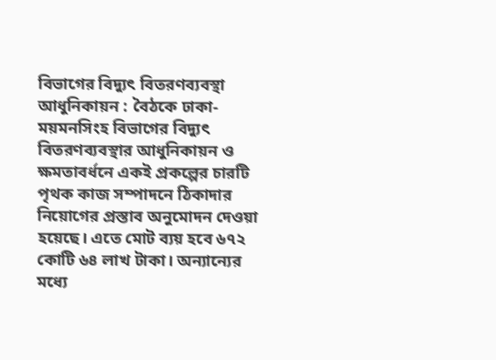বিভাগের বিদ্যুৎ বিতরণব্যবস্থা আধুনিকায়ন : বৈঠকে ঢাকা-ময়মনসিংহ বিভাগের বিদ্যুৎ বিতরণব্যবস্থার আধুনিকায়ন ও ক্ষমতাবর্ধনে একই প্রকল্পের চারটি পৃথক কাজ সম্পাদনে ঠিকাদার নিয়োগের প্রস্তাব অনুমোদন দেওয়া হয়েছে। এতে মোট ব্যয় হবে ৬৭২ কোটি ৬৪ লাখ টাকা। অন্যান্যের মধ্যে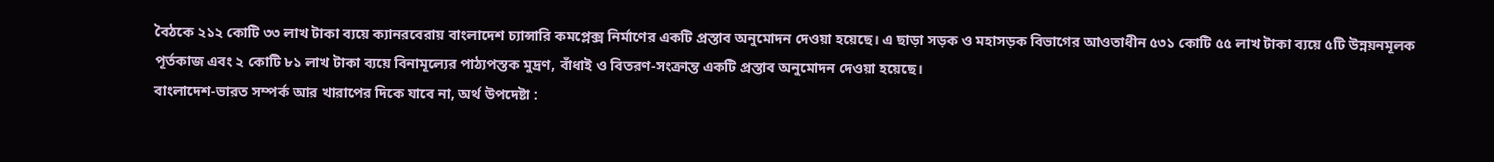বৈঠকে ২১২ কোটি ৩৩ লাখ টাকা ব্যয়ে ক্যানরবেরায় বাংলাদেশ চ্যান্সারি কমপ্লেক্স নির্মাণের একটি প্রস্তাব অনুমোদন দেওয়া হয়েছে। এ ছাড়া সড়ক ও মহাসড়ক বিভাগের আওতাধীন ৫৩১ কোটি ৫৫ লাখ টাকা ব্যয়ে ৫টি উন্নয়নমূলক পূর্তকাজ এবং ২ কোটি ৮১ লাখ টাকা ব্যয়ে বিনামূল্যের পাঠ্যপস্তক মুদ্রণ, বাঁধাই ও বিতরণ-সংক্রান্ত একটি প্রস্তাব অনুমোদন দেওয়া হয়েছে।
বাংলাদেশ-ভারত সম্পর্ক আর খারাপের দিকে যাবে না, অর্থ উপদেষ্টা :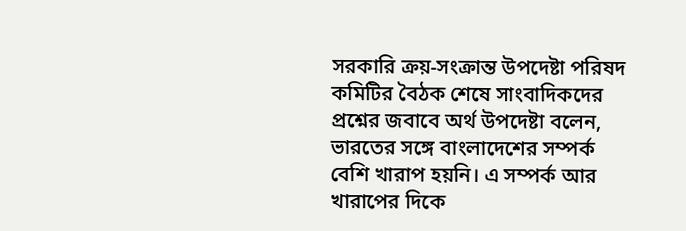সরকারি ক্রয়-সংক্রান্ত উপদেষ্টা পরিষদ কমিটির বৈঠক শেষে সাংবাদিকদের প্রশ্নের জবাবে অর্থ উপদেষ্টা বলেন, ভারতের সঙ্গে বাংলাদেশের সম্পর্ক বেশি খারাপ হয়নি। এ সম্পর্ক আর খারাপের দিকে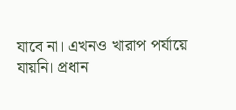যাবে না। এখনও খারাপ পর্যায়ে যায়নি। প্রধান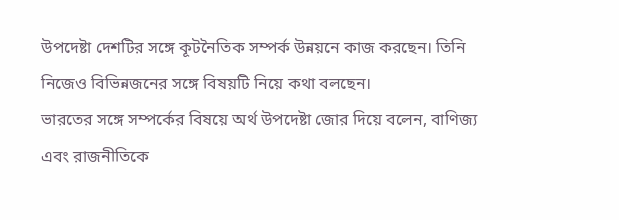উপদেষ্টা দেশটির সঙ্গে কূটনৈতিক সম্পর্ক উন্নয়নে কাজ করছেন। তিনি নিজেও বিভিন্নজনের সঙ্গে বিষয়টি নিয়ে কথা বলছেন।
ভারতের সঙ্গে সম্পর্কের বিষয়ে অর্থ উপদেষ্টা জোর দিয়ে বলেন, বাণিজ্য এবং রাজনীতিকে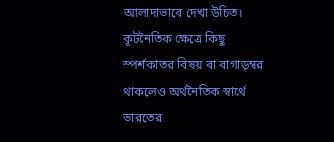আলাদাভাবে দেখা উচিত। কূটনৈতিক ক্ষেত্রে কিছু স্পর্শকাতর বিষয় বা বাগাড়ম্বর থাকলেও অর্থনৈতিক স্বার্থে ভারতের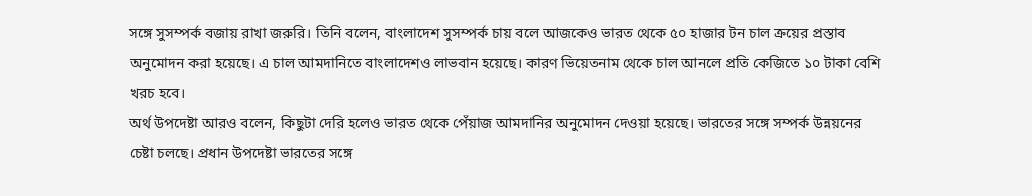সঙ্গে সুসম্পর্ক বজায় রাখা জরুরি। তিনি বলেন, বাংলাদেশ সুসম্পর্ক চায় বলে আজকেও ভারত থেকে ৫০ হাজার টন চাল ক্রয়ের প্রস্তাব অনুমোদন করা হয়েছে। এ চাল আমদানিতে বাংলাদেশও লাভবান হয়েছে। কারণ ভিয়েতনাম থেকে চাল আনলে প্রতি কেজিতে ১০ টাকা বেশি খরচ হবে।
অর্থ উপদেষ্টা আরও বলেন, কিছুটা দেরি হলেও ভারত থেকে পেঁয়াজ আমদানির অনুমোদন দেওয়া হয়েছে। ভারতের সঙ্গে সম্পর্ক উন্নয়নের চেষ্টা চলছে। প্রধান উপদেষ্টা ভারতের সঙ্গে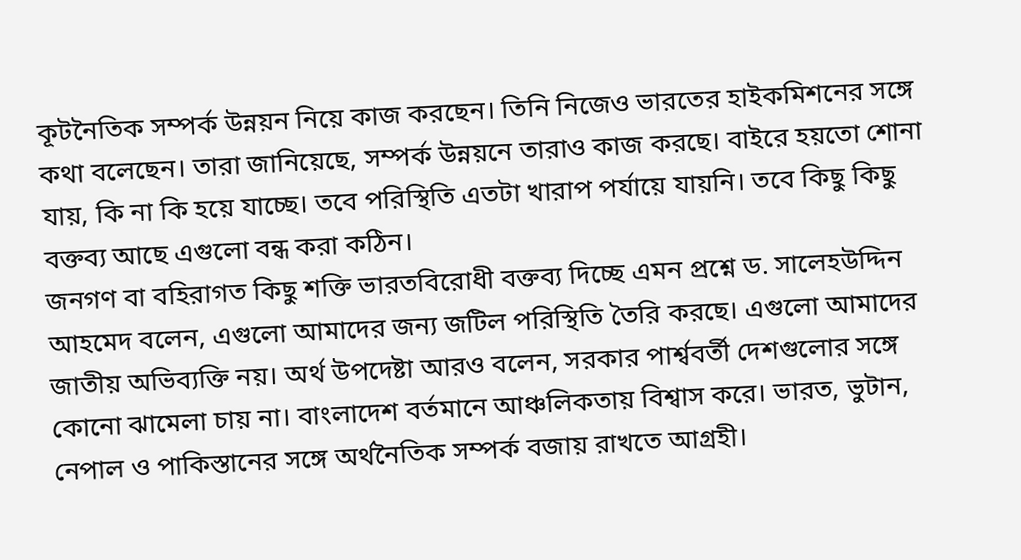কূটনৈতিক সম্পর্ক উন্নয়ন নিয়ে কাজ করছেন। তিনি নিজেও ভারতের হাইকমিশনের সঙ্গে কথা বলেছেন। তারা জানিয়েছে, সম্পর্ক উন্নয়নে তারাও কাজ করছে। বাইরে হয়তো শোনা যায়, কি না কি হয়ে যাচ্ছে। তবে পরিস্থিতি এতটা খারাপ পর্যায়ে যায়নি। তবে কিছু কিছু বক্তব্য আছে এগুলো বন্ধ করা কঠিন।
জনগণ বা বহিরাগত কিছু শক্তি ভারতবিরোধী বক্তব্য দিচ্ছে এমন প্রশ্নে ড. সালেহউদ্দিন আহমেদ বলেন, এগুলো আমাদের জন্য জটিল পরিস্থিতি তৈরি করছে। এগুলো আমাদের জাতীয় অভিব্যক্তি নয়। অর্থ উপদেষ্টা আরও বলেন, সরকার পার্শ্ববর্তী দেশগুলোর সঙ্গে কোনো ঝামেলা চায় না। বাংলাদেশ বর্তমানে আঞ্চলিকতায় বিশ্বাস করে। ভারত, ভুটান, নেপাল ও পাকিস্তানের সঙ্গে অর্থনৈতিক সম্পর্ক বজায় রাখতে আগ্রহী।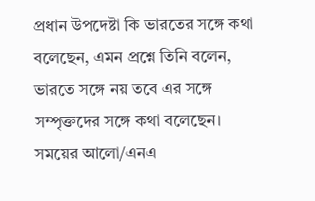প্রধান উপদেষ্টা কি ভারতের সঙ্গে কথা বলেছেন, এমন প্রশ্নে তিনি বলেন, ভারতে সঙ্গে নয় তবে এর সঙ্গে সম্পৃক্তদের সঙ্গে কথা বলেছেন।
সময়ের আলো/এনএ